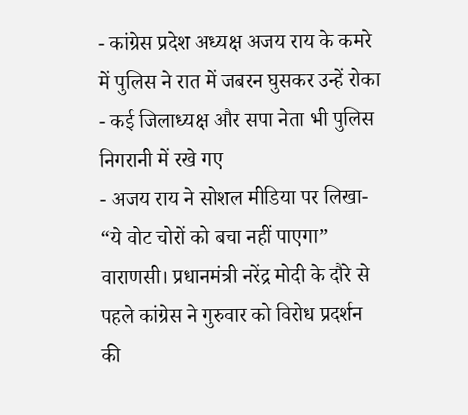- कांग्रेस प्रदेश अध्यक्ष अजय राय के कमरे में पुलिस ने रात में जबरन घुसकर उन्हें रोका
- कई जिलाध्यक्ष और सपा नेता भी पुलिस निगरानी में रखे गए
- अजय राय ने सोशल मीडिया पर लिखा- “ये वोट चोरों को बचा नहीं पाएगा”
वाराणसी। प्रधानमंत्री नरेंद्र मोदी के दौरे से पहले कांग्रेस ने गुरुवार को विरोध प्रदर्शन की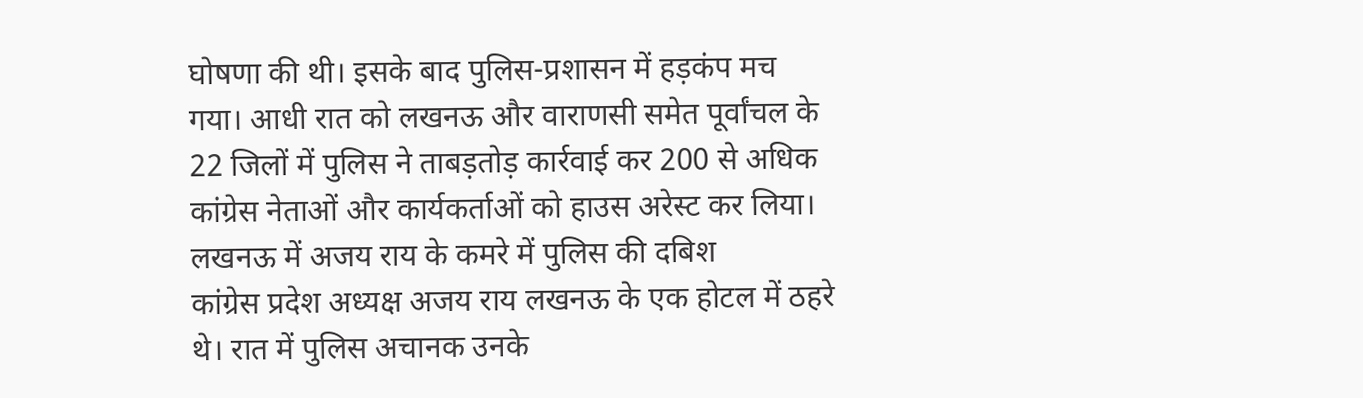घोषणा की थी। इसके बाद पुलिस-प्रशासन में हड़कंप मच गया। आधी रात को लखनऊ और वाराणसी समेत पूर्वांचल के 22 जिलों में पुलिस ने ताबड़तोड़ कार्रवाई कर 200 से अधिक कांग्रेस नेताओं और कार्यकर्ताओं को हाउस अरेस्ट कर लिया।
लखनऊ में अजय राय के कमरे में पुलिस की दबिश
कांग्रेस प्रदेश अध्यक्ष अजय राय लखनऊ के एक होटल में ठहरे थे। रात में पुलिस अचानक उनके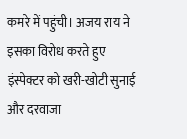कमरे में पहुंची। अजय राय ने इसका विरोध करते हुए इंस्पेक्टर को खरी-खोटी सुनाई और दरवाजा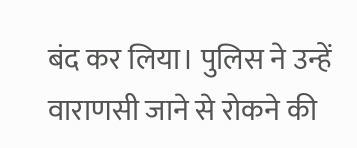बंद कर लिया। पुलिस ने उन्हें वाराणसी जाने से रोकने की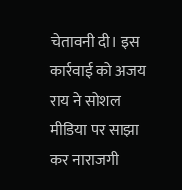चेतावनी दी। इस कार्रवाई को अजय राय ने सोशल मीडिया पर साझा कर नाराजगी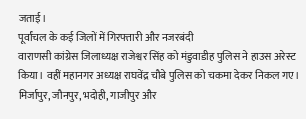जताई।
पूर्वांचल के कई जिलों में गिरफ्तारी और नजरबंदी
वाराणसी कांग्रेस जिलाध्यक्ष राजेश्वर सिंह को मंडुवाडीह पुलिस ने हाउस अरेस्ट किया। वहीं महानगर अध्यक्ष राघवेंद्र चौबे पुलिस को चकमा देकर निकल गए। मिर्जापुर, जौनपुर, भदोही, गाजीपुर और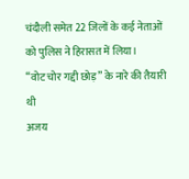चंदौली समेत 22 जिलों के कई नेताओं को पुलिस ने हिरासत में लिया।
“वोट चोर गद्दी छोड़” के नारे की तैयारी थी
अजय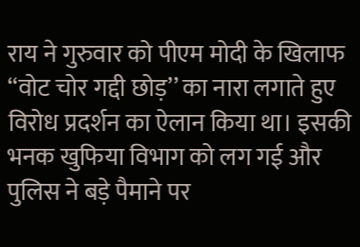राय ने गुरुवार को पीएम मोदी के खिलाफ ‘‘वोट चोर गद्दी छोड़’’ का नारा लगाते हुए विरोध प्रदर्शन का ऐलान किया था। इसकी भनक खुफिया विभाग को लग गई और पुलिस ने बड़े पैमाने पर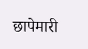छापेमारी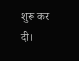शुरू कर दी।